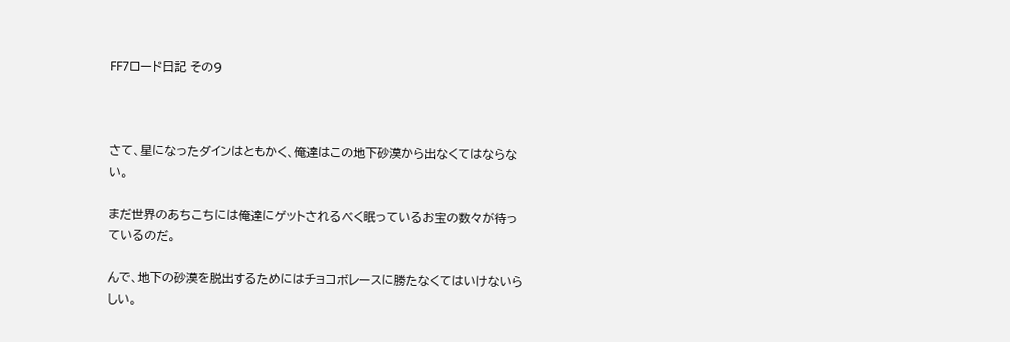FF7ロード日記 その9



さて、星になったダインはともかく、俺達はこの地下砂漠から出なくてはならない。

まだ世界のあちこちには俺達にゲットされるべく眠っているお宝の数々が待っているのだ。

んで、地下の砂漠を脱出するためにはチョコボレースに勝たなくてはいけないらしい。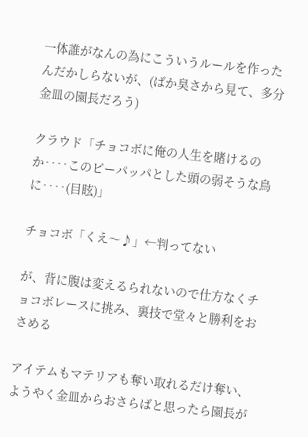一体誰がなんの為にこういうルールを作ったんだかしらないが、(ばか臭さから見て、多分金皿の園長だろう)

クラウド「チョコボに俺の人生を賭けるのか‥‥このピーパッパとした頭の弱そうな鳥に‥‥(目眩)」

チョコボ「くえ〜♪」←判ってない

が、背に腹は変えるられないので仕方なくチョコボレースに挑み、裏技で堂々と勝利をおさめる

アイテムもマテリアも奪い取れるだけ奪い、ようやく金皿からおさらばと思ったら園長が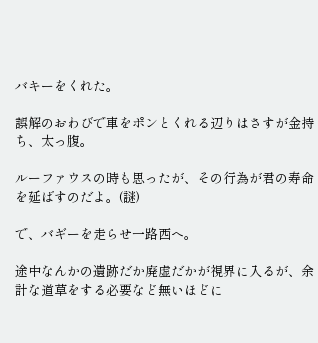バキーをくれた。

誤解のおわびで車をポンとくれる辺りはさすが金持ち、太っ腹。

ルーファウスの時も思ったが、その行為が君の寿命を延ばすのだよ。(謎)

で、バギーを走らせ一路西へ。

途中なんかの遺跡だか廃虚だかが視界に入るが、余計な道草をする必要など無いほどに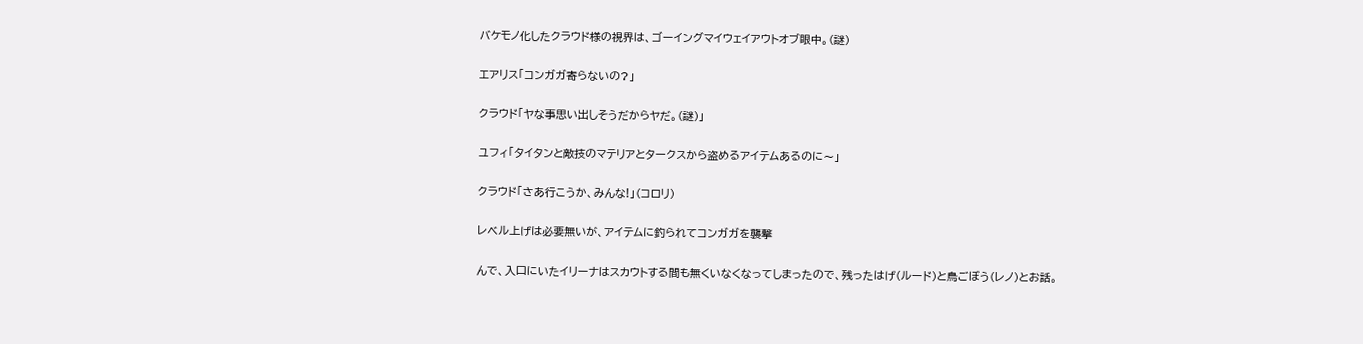バケモノ化したクラウド様の視界は、ゴーイングマイウェイアウトオブ眼中。(謎)

エアリス「コンガガ寄らないの?」

クラウド「ヤな事思い出しそうだからヤだ。(謎)」

ユフィ「タイタンと敵技のマテリアとタークスから盗めるアイテムあるのに〜」

クラウド「さあ行こうか、みんな!」(コロリ)

レベル上げは必要無いが、アイテムに釣られてコンガガを襲撃

んで、入口にいたイリーナはスカウトする間も無くいなくなってしまったので、残ったはげ(ルード)と鳥ごぼう(レノ)とお話。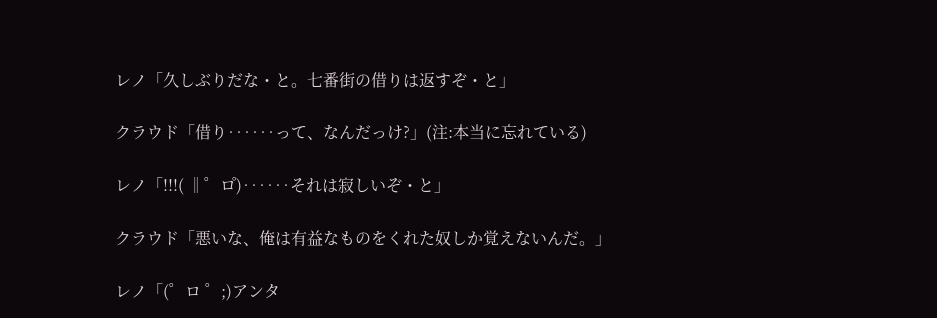レノ「久しぶりだな・と。七番街の借りは返すぞ・と」

クラウド「借り‥‥‥って、なんだっけ?」(注:本当に忘れている)

レノ「!!!( ‖゜ロ゚)‥‥‥それは寂しいぞ・と」

クラウド「悪いな、俺は有益なものをくれた奴しか覚えないんだ。」

レノ「(゜ロ ゜;)アンタ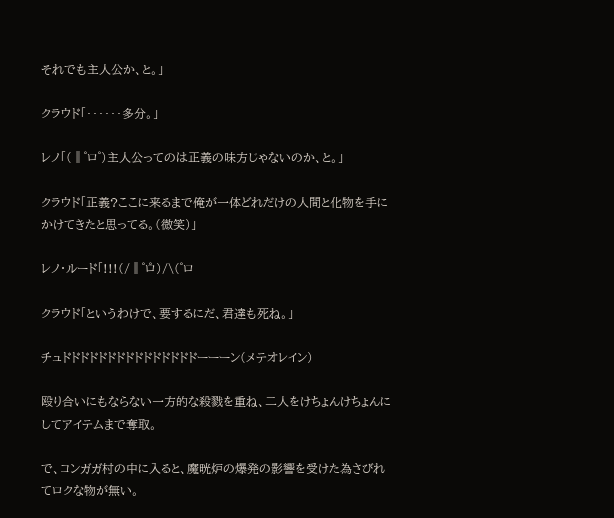それでも主人公か、と。」

クラウド「‥‥‥多分。」

レノ「(‖゜ロ゜)主人公ってのは正義の味方じゃないのか、と。」

クラウド「正義?ここに来るまで俺が一体どれだけの人間と化物を手にかけてきたと思ってる。(微笑)」

レノ・ルード「!!!(/‖゜ロ゚)/\(゜ロ

クラウド「というわけで、要するにだ、君達も死ね。」

チュドドドドドドドドドドドドドドドーーーン(メテオレイン)

殴り合いにもならない一方的な殺戮を重ね、二人をけちょんけちょんにしてアイテムまで奪取。

で、コンガガ村の中に入ると、魔晄炉の爆発の影響を受けた為さびれてロクな物が無い。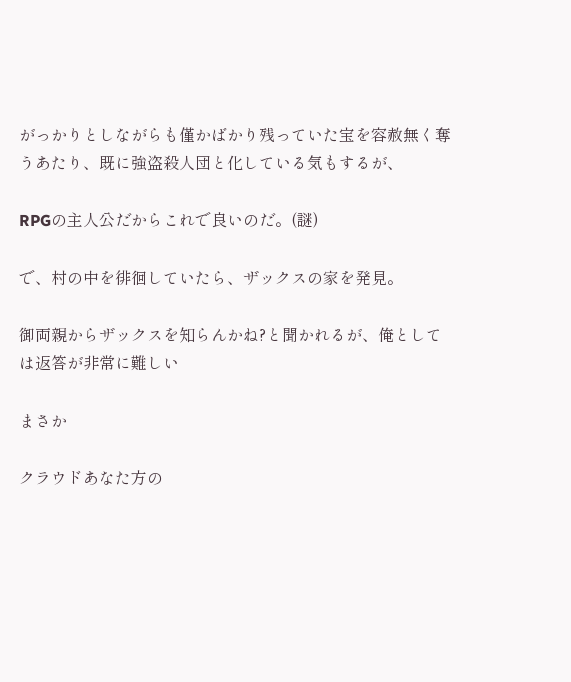がっかりとしながらも僅かばかり残っていた宝を容赦無く奪うあたり、既に強盗殺人団と化している気もするが、

RPGの主人公だからこれで良いのだ。(謎)

で、村の中を徘徊していたら、ザックスの家を発見。

御両親からザックスを知らんかね?と聞かれるが、俺としては返答が非常に難しい

まさか

クラウドあなた方の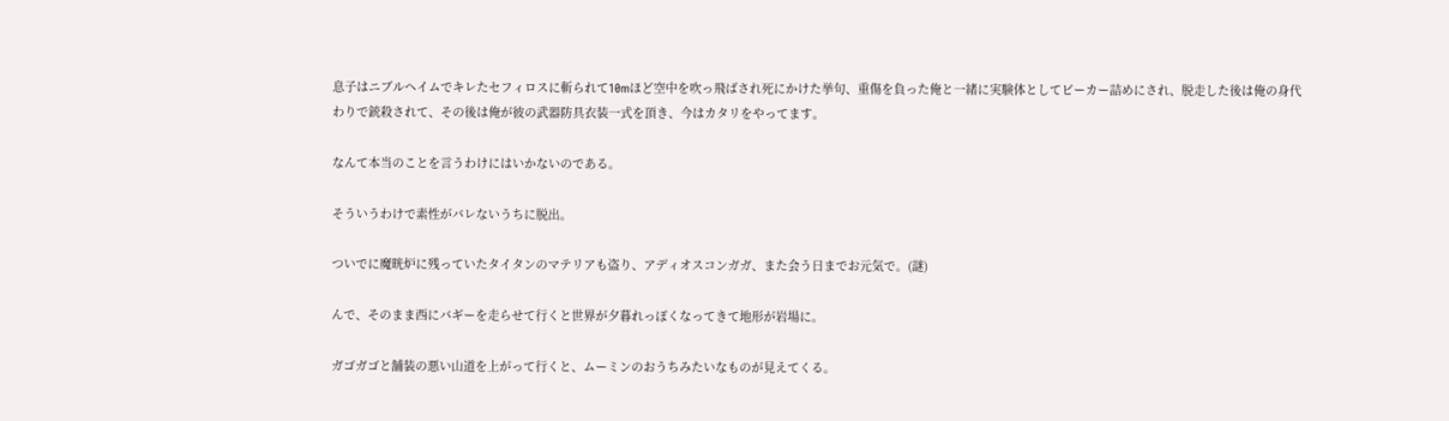息子はニブルヘイムでキレたセフィロスに斬られて10mほど空中を吹っ飛ばされ死にかけた挙句、重傷を負った俺と一緒に実験体としてビーカー詰めにされ、脱走した後は俺の身代わりで銃殺されて、その後は俺が彼の武器防具衣装一式を頂き、今はカタリをやってます。

なんて本当のことを言うわけにはいかないのである。

そういうわけで素性がバレないうちに脱出。

ついでに魔晄炉に残っていたタイタンのマテリアも盗り、アディオスコンガガ、また会う日までお元気で。(謎)

んで、そのまま西にバギーを走らせて行くと世界が夕暮れっぽくなってきて地形が岩場に。

ガゴガゴと舗装の悪い山道を上がって行くと、ムーミンのおうちみたいなものが見えてくる。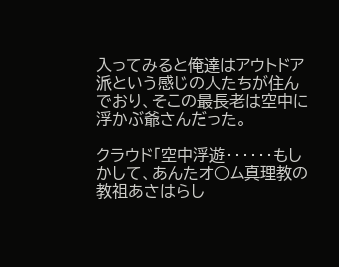入ってみると俺達はアウトドア派という感じの人たちが住んでおり、そこの最長老は空中に浮かぶ爺さんだった。

クラウド「空中浮遊‥‥‥もしかして、あんたオ○ム真理教の教祖あさはらし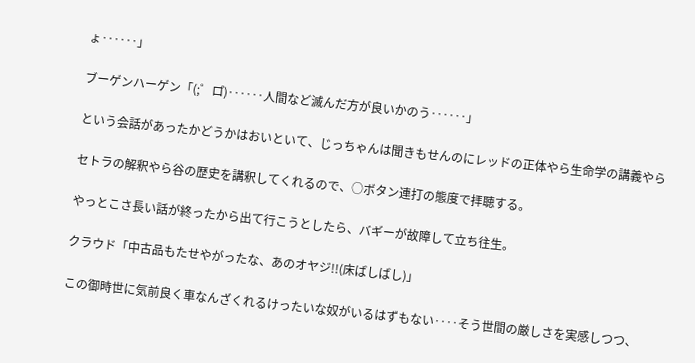ょ‥‥‥」

ブーゲンハーゲン「(;゜ロ゚)‥‥‥人間など滅んだ方が良いかのう‥‥‥」

という会話があったかどうかはおいといて、じっちゃんは聞きもせんのにレッドの正体やら生命学の講義やら

セトラの解釈やら谷の歴史を講釈してくれるので、○ボタン連打の態度で拝聴する。

やっとこさ長い話が終ったから出て行こうとしたら、バギーが故障して立ち往生。

クラウド「中古品もたせやがったな、あのオヤジ!!(床ばしばし)」

この御時世に気前良く車なんざくれるけったいな奴がいるはずもない‥‥そう世間の厳しさを実感しつつ、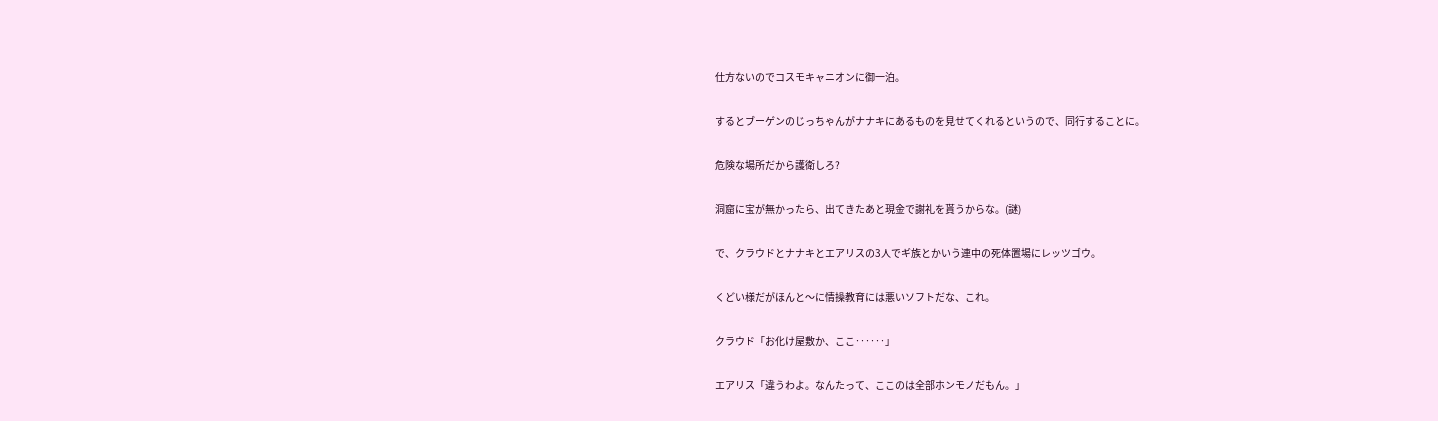仕方ないのでコスモキャニオンに御一泊。

するとブーゲンのじっちゃんがナナキにあるものを見せてくれるというので、同行することに。

危険な場所だから護衛しろ?

洞窟に宝が無かったら、出てきたあと現金で謝礼を貰うからな。(謎)

で、クラウドとナナキとエアリスの3人でギ族とかいう連中の死体置場にレッツゴウ。

くどい様だがほんと〜に情操教育には悪いソフトだな、これ。

クラウド「お化け屋敷か、ここ‥‥‥」

エアリス「違うわよ。なんたって、ここのは全部ホンモノだもん。」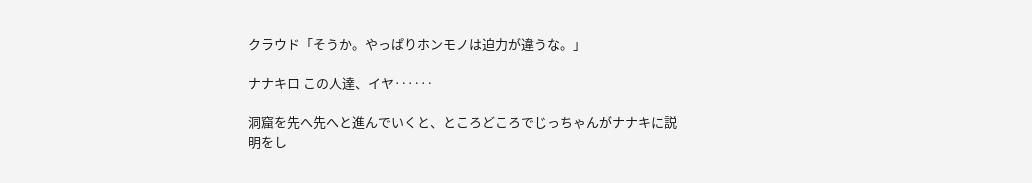クラウド「そうか。やっぱりホンモノは迫力が違うな。」

ナナキロ この人達、イヤ‥‥‥

洞窟を先へ先へと進んでいくと、ところどころでじっちゃんがナナキに説明をし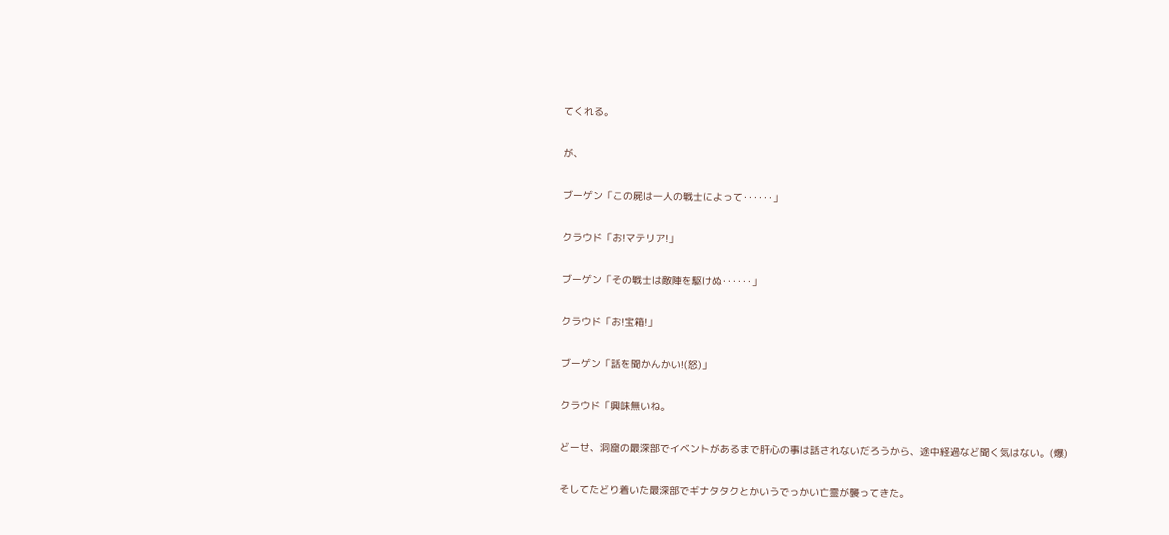てくれる。

が、

ブーゲン「この屍は一人の戦士によって‥‥‥」

クラウド「お!マテリア!」

ブーゲン「その戦士は敵陣を駆けぬ‥‥‥」

クラウド「お!宝箱!」

ブーゲン「話を聞かんかい!(怒)」

クラウド「興味無いね。

どーせ、洞窟の最深部でイベントがあるまで肝心の事は話されないだろうから、途中経過など聞く気はない。(爆)

そしてたどり着いた最深部でギナタタクとかいうでっかい亡霊が襲ってきた。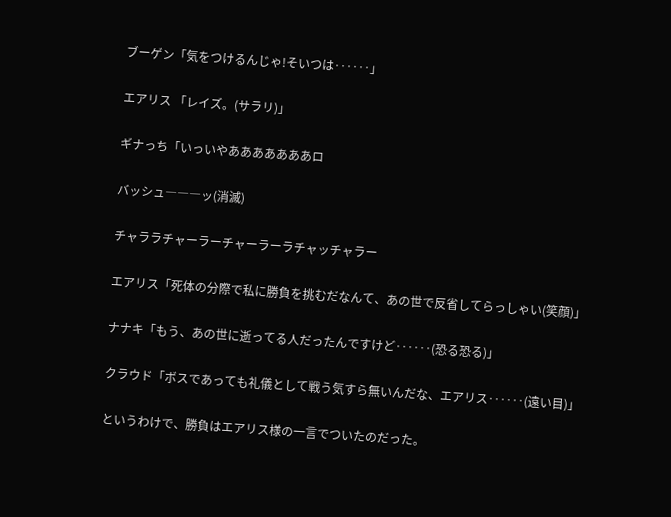ブーゲン「気をつけるんじゃ!そいつは‥‥‥」

エアリス 「レイズ。(サラリ)」

ギナっち「いっいやあああああああロ

バッシュ―――ッ(消滅)

チャララチャーラーチャーラーラチャッチャラー

エアリス「死体の分際で私に勝負を挑むだなんて、あの世で反省してらっしゃい(笑顔)」

ナナキ「もう、あの世に逝ってる人だったんですけど‥‥‥(恐る恐る)」

クラウド「ボスであっても礼儀として戦う気すら無いんだな、エアリス‥‥‥(遠い目)」

というわけで、勝負はエアリス様の一言でついたのだった。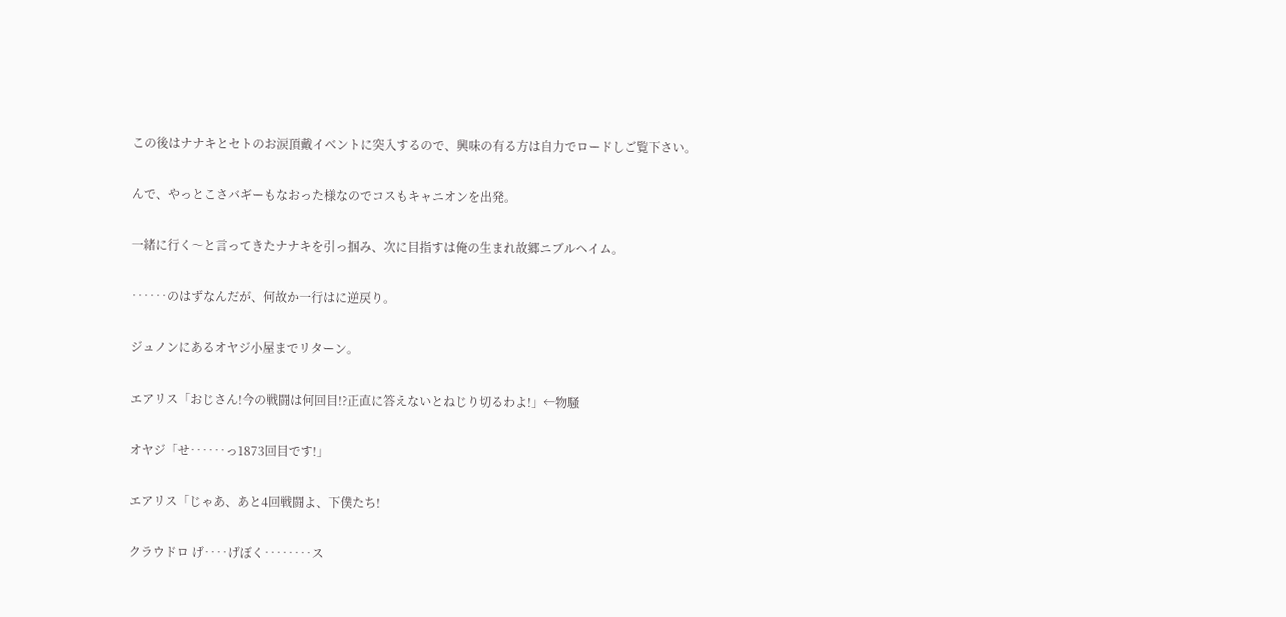この後はナナキとセトのお涙頂戴イベントに突入するので、興味の有る方は自力でロードしご覧下さい。

んで、やっとこさバギーもなおった様なのでコスもキャニオンを出発。

一緒に行く〜と言ってきたナナキを引っ掴み、次に目指すは俺の生まれ故郷ニブルヘイム。

‥‥‥のはずなんだが、何故か一行はに逆戻り。

ジュノンにあるオヤジ小屋までリターン。

エアリス「おじさん!今の戦闘は何回目!?正直に答えないとねじり切るわよ!」←物騒

オヤジ「せ‥‥‥っ1873回目です!」

エアリス「じゃあ、あと4回戦闘よ、下僕たち!

クラウドロ げ‥‥げぼく‥‥‥‥ス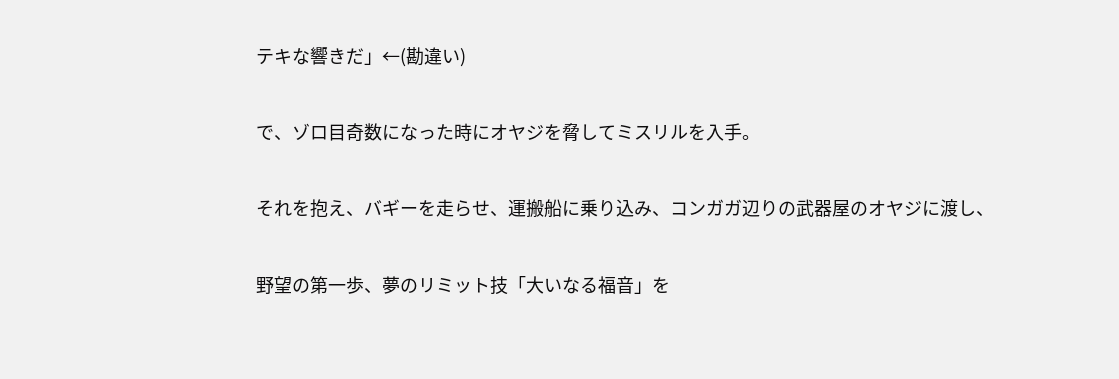テキな響きだ」←(勘違い)

で、ゾロ目奇数になった時にオヤジを脅してミスリルを入手。

それを抱え、バギーを走らせ、運搬船に乗り込み、コンガガ辺りの武器屋のオヤジに渡し、

野望の第一歩、夢のリミット技「大いなる福音」を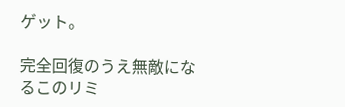ゲット。

完全回復のうえ無敵になるこのリミ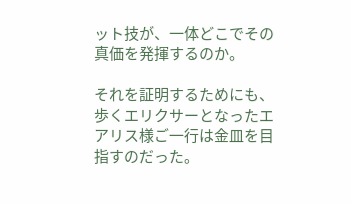ット技が、一体どこでその真価を発揮するのか。

それを証明するためにも、歩くエリクサーとなったエアリス様ご一行は金皿を目指すのだった。